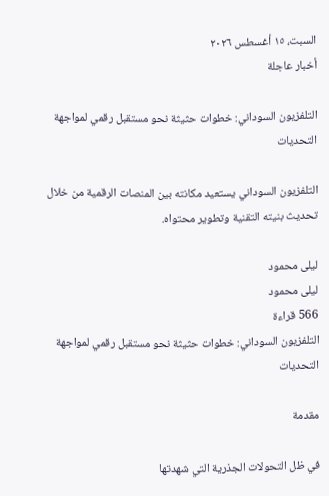السبت، ١٥ أغسطس ٢٠٢٦
أخبار عاجلة

التلفزيون السوداني: خطوات حثيثة نحو مستقبل رقمي لمواجهة التحديات

التلفزيون السوداني يستعيد مكانته بين المنصات الرقمية من خلال تحديث بنيته التقنية وتطوير محتواه.

ليلى محمود
ليلى محمود
566 قراءة
التلفزيون السوداني: خطوات حثيثة نحو مستقبل رقمي لمواجهة التحديات

مقدمة

في ظل التحولات الجذرية التي شهدتها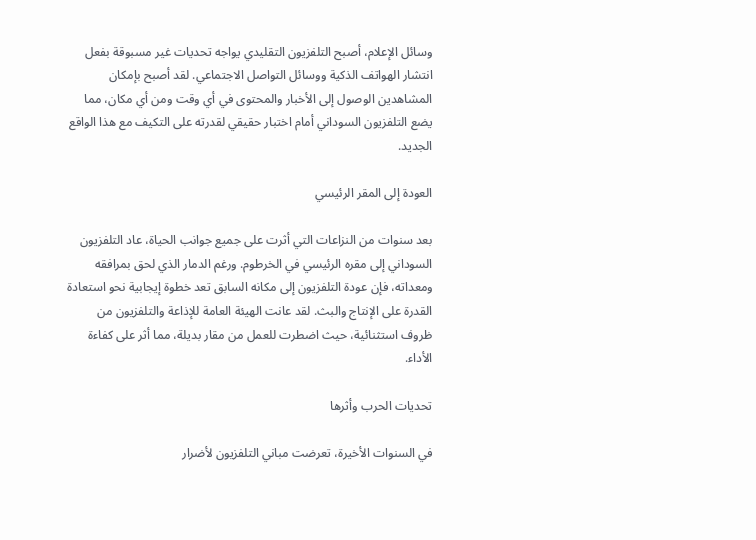وسائل الإعلام، أصبح التلفزيون التقليدي يواجه تحديات غير مسبوقة بفعل انتشار الهواتف الذكية ووسائل التواصل الاجتماعي. لقد أصبح بإمكان المشاهدين الوصول إلى الأخبار والمحتوى في أي وقت ومن أي مكان، مما يضع التلفزيون السوداني أمام اختبار حقيقي لقدرته على التكيف مع هذا الواقع الجديد.

العودة إلى المقر الرئيسي

بعد سنوات من النزاعات التي أثرت على جميع جوانب الحياة، عاد التلفزيون السوداني إلى مقره الرئيسي في الخرطوم. ورغم الدمار الذي لحق بمرافقه ومعداته، فإن عودة التلفزيون إلى مكانه السابق تعد خطوة إيجابية نحو استعادة القدرة على الإنتاج والبث. لقد عانت الهيئة العامة للإذاعة والتلفزيون من ظروف استثنائية، حيث اضطرت للعمل من مقار بديلة، مما أثر على كفاءة الأداء.

تحديات الحرب وأثرها

في السنوات الأخيرة، تعرضت مباني التلفزيون لأضرار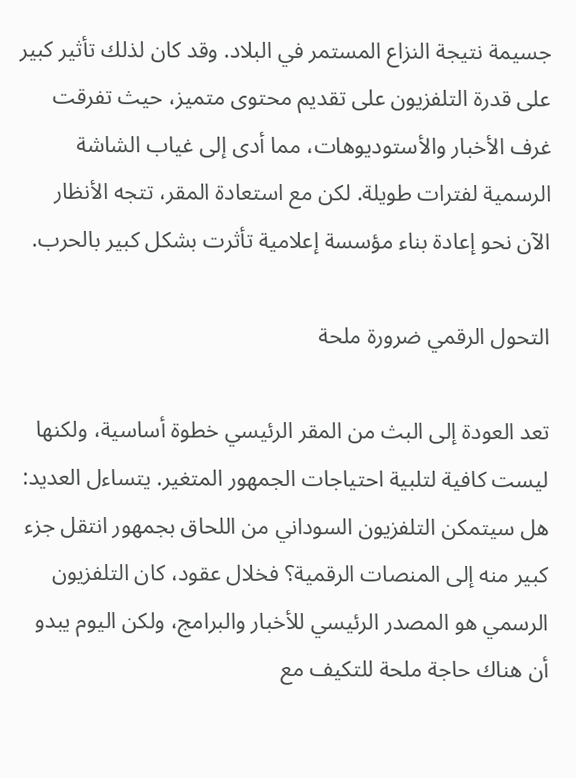جسيمة نتيجة النزاع المستمر في البلاد. وقد كان لذلك تأثير كبير على قدرة التلفزيون على تقديم محتوى متميز، حيث تفرقت غرف الأخبار والأستوديوهات، مما أدى إلى غياب الشاشة الرسمية لفترات طويلة. لكن مع استعادة المقر، تتجه الأنظار الآن نحو إعادة بناء مؤسسة إعلامية تأثرت بشكل كبير بالحرب.

التحول الرقمي ضرورة ملحة

تعد العودة إلى البث من المقر الرئيسي خطوة أساسية، ولكنها ليست كافية لتلبية احتياجات الجمهور المتغير. يتساءل العديد: هل سيتمكن التلفزيون السوداني من اللحاق بجمهور انتقل جزء كبير منه إلى المنصات الرقمية؟ فخلال عقود، كان التلفزيون الرسمي هو المصدر الرئيسي للأخبار والبرامج، ولكن اليوم يبدو أن هناك حاجة ملحة للتكيف مع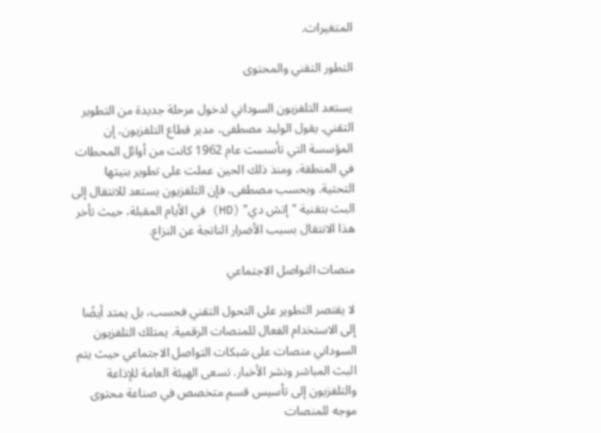المتغيرات.

التطور التقني والمحتوى

يستعد التلفزيون السوداني لدخول مرحلة جديدة من التطوير التقني. يقول الوليد مصطفى، مدير قطاع التلفزيون، إن المؤسسة التي تأسست عام 1962 كانت من أوائل المحطات في المنطقة، ومنذ ذلك الحين عملت على تطوير بنيتها التحتية. وبحسب مصطفى، فإن التلفزيون يستعد للانتقال إلى البث بتقنية "إتش دي" (HD) في الأيام المقبلة، حيث تأخر هذا الانتقال بسبب الأضرار الناتجة عن النزاع.

منصات التواصل الاجتماعي

لا يقتصر التطوير على التحول التقني فحسب، بل يمتد أيضًا إلى الاستخدام الفعال للمنصات الرقمية. يمتلك التلفزيون السوداني منصات على شبكات التواصل الاجتماعي حيث يتم البث المباشر ونشر الأخبار. تسعى الهيئة العامة للإذاعة والتلفزيون إلى تأسيس قسم متخصص في صناعة محتوى موجه للمنصات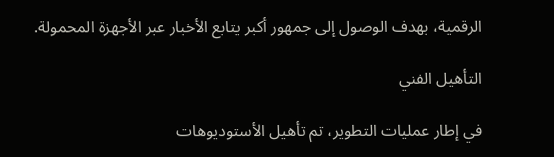الرقمية، بهدف الوصول إلى جمهور أكبر يتابع الأخبار عبر الأجهزة المحمولة.

التأهيل الفني

في إطار عمليات التطوير، تم تأهيل الأستوديوهات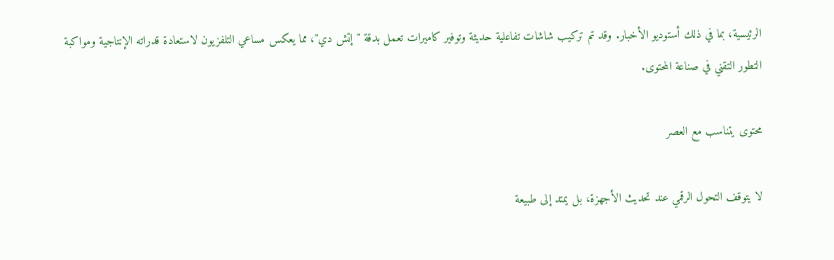الرئيسية، بما في ذلك أستوديو الأخبار. وقد تم تركيب شاشات تفاعلية حديثة وتوفير كاميرات تعمل بدقة "إتش دي"، مما يعكس مساعي التلفزيون لاستعادة قدراته الإنتاجية ومواكبة التطور التقني في صناعة المحتوى.

محتوى يتناسب مع العصر

لا يتوقف التحول الرقمي عند تحديث الأجهزة، بل يمتد إلى طبيعة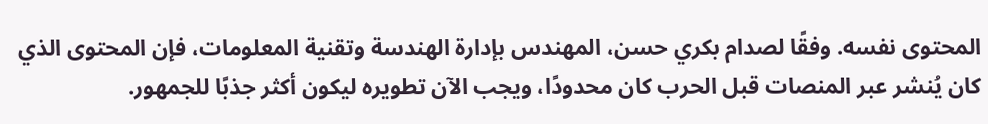المحتوى نفسه. وفقًا لصدام بكري حسن، المهندس بإدارة الهندسة وتقنية المعلومات، فإن المحتوى الذي كان يُنشر عبر المنصات قبل الحرب كان محدودًا، ويجب الآن تطويره ليكون أكثر جذبًا للجمهور.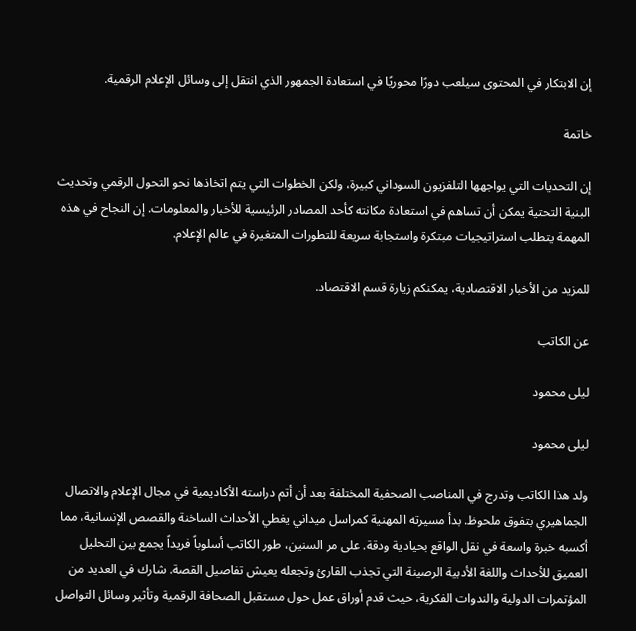إن الابتكار في المحتوى سيلعب دورًا محوريًا في استعادة الجمهور الذي انتقل إلى وسائل الإعلام الرقمية.

خاتمة

إن التحديات التي يواجهها التلفزيون السوداني كبيرة، ولكن الخطوات التي يتم اتخاذها نحو التحول الرقمي وتحديث البنية التحتية يمكن أن تساهم في استعادة مكانته كأحد المصادر الرئيسية للأخبار والمعلومات. إن النجاح في هذه المهمة يتطلب استراتيجيات مبتكرة واستجابة سريعة للتطورات المتغيرة في عالم الإعلام.

للمزيد من الأخبار الاقتصادية، يمكنكم زيارة قسم الاقتصاد.

عن الكاتب

ليلى محمود

ليلى محمود

ولد هذا الكاتب وتدرج في المناصب الصحفية المختلفة بعد أن أتم دراسته الأكاديمية في مجال الإعلام والاتصال الجماهيري بتفوق ملحوظ. بدأ مسيرته المهنية كمراسل ميداني يغطي الأحداث الساخنة والقصص الإنسانية، مما أكسبه خبرة واسعة في نقل الواقع بحيادية ودقة. على مر السنين، طور الكاتب أسلوباً فريداً يجمع بين التحليل العميق للأحداث واللغة الأدبية الرصينة التي تجذب القارئ وتجعله يعيش تفاصيل القصة. شارك في العديد من المؤتمرات الدولية والندوات الفكرية، حيث قدم أوراق عمل حول مستقبل الصحافة الرقمية وتأثير وسائل التواصل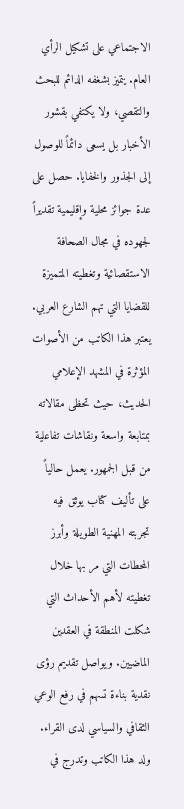الاجتماعي على تشكيل الرأي العام. يتميز بشغفه الدائم للبحث والتقصي، ولا يكتفي بقشور الأخبار بل يسعى دائماً للوصول إلى الجذور والخفايا. حصل على عدة جوائز محلية وإقليمية تقديراً لجهوده في مجال الصحافة الاستقصائية وتغطيته المتميزة للقضايا التي تهم الشارع العربي. يعتبر هذا الكاتب من الأصوات المؤثرة في المشهد الإعلامي الحديث، حيث تحظى مقالاته بمتابعة واسعة ونقاشات تفاعلية من قبل الجمهور. يعمل حالياً على تأليف كتاب يوثق فيه تجربته المهنية الطويلة وأبرز المحطات التي مر بها خلال تغطيته لأهم الأحداث التي شكلت المنطقة في العقدين الماضيين. ويواصل تقديم رؤى نقدية بناءة تسهم في رفع الوعي الثقافي والسياسي لدى القراء. ولد هذا الكاتب وتدرج في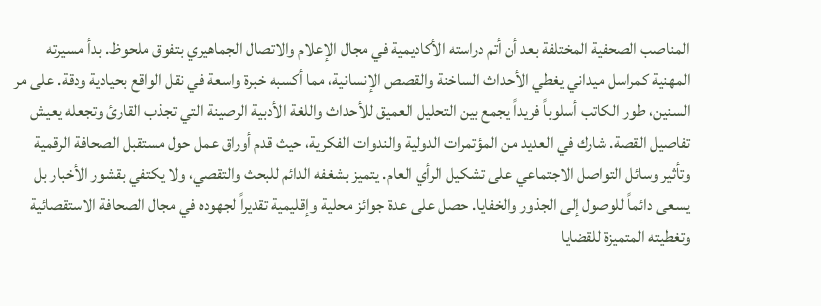المناصب الصحفية المختلفة بعد أن أتم دراسته الأكاديمية في مجال الإعلام والاتصال الجماهيري بتفوق ملحوظ. بدأ مسيرته المهنية كمراسل ميداني يغطي الأحداث الساخنة والقصص الإنسانية، مما أكسبه خبرة واسعة في نقل الواقع بحيادية ودقة. على مر السنين، طور الكاتب أسلوباً فريداً يجمع بين التحليل العميق للأحداث واللغة الأدبية الرصينة التي تجذب القارئ وتجعله يعيش تفاصيل القصة. شارك في العديد من المؤتمرات الدولية والندوات الفكرية، حيث قدم أوراق عمل حول مستقبل الصحافة الرقمية وتأثير وسائل التواصل الاجتماعي على تشكيل الرأي العام. يتميز بشغفه الدائم للبحث والتقصي، ولا يكتفي بقشور الأخبار بل يسعى دائماً للوصول إلى الجذور والخفايا. حصل على عدة جوائز محلية وإقليمية تقديراً لجهوده في مجال الصحافة الاستقصائية وتغطيته المتميزة للقضايا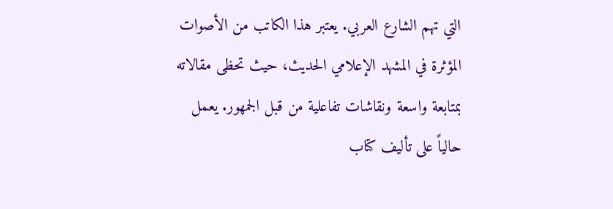التي تهم الشارع العربي. يعتبر هذا الكاتب من الأصوات المؤثرة في المشهد الإعلامي الحديث، حيث تحظى مقالاته بمتابعة واسعة ونقاشات تفاعلية من قبل الجمهور. يعمل حالياً على تأليف كتاب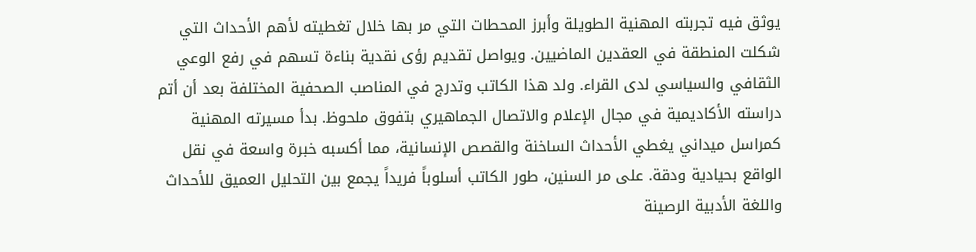يوثق فيه تجربته المهنية الطويلة وأبرز المحطات التي مر بها خلال تغطيته لأهم الأحداث التي شكلت المنطقة في العقدين الماضيين. ويواصل تقديم رؤى نقدية بناءة تسهم في رفع الوعي الثقافي والسياسي لدى القراء. ولد هذا الكاتب وتدرج في المناصب الصحفية المختلفة بعد أن أتم دراسته الأكاديمية في مجال الإعلام والاتصال الجماهيري بتفوق ملحوظ. بدأ مسيرته المهنية كمراسل ميداني يغطي الأحداث الساخنة والقصص الإنسانية، مما أكسبه خبرة واسعة في نقل الواقع بحيادية ودقة. على مر السنين، طور الكاتب أسلوباً فريداً يجمع بين التحليل العميق للأحداث واللغة الأدبية الرصينة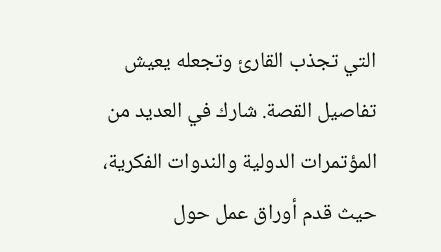التي تجذب القارئ وتجعله يعيش تفاصيل القصة. شارك في العديد من المؤتمرات الدولية والندوات الفكرية، حيث قدم أوراق عمل حول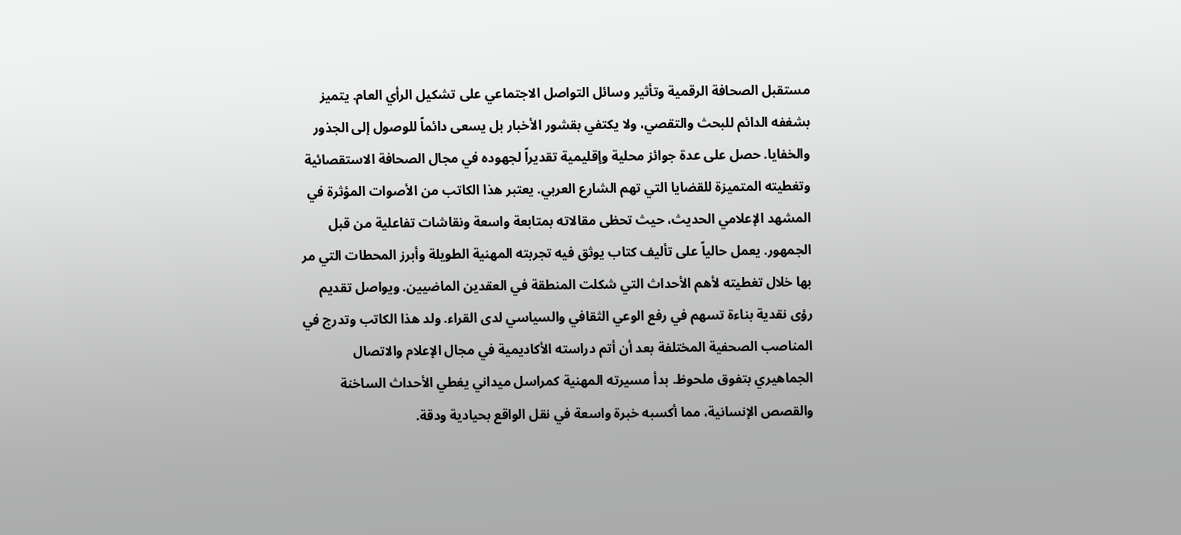مستقبل الصحافة الرقمية وتأثير وسائل التواصل الاجتماعي على تشكيل الرأي العام. يتميز بشغفه الدائم للبحث والتقصي، ولا يكتفي بقشور الأخبار بل يسعى دائماً للوصول إلى الجذور والخفايا. حصل على عدة جوائز محلية وإقليمية تقديراً لجهوده في مجال الصحافة الاستقصائية وتغطيته المتميزة للقضايا التي تهم الشارع العربي. يعتبر هذا الكاتب من الأصوات المؤثرة في المشهد الإعلامي الحديث، حيث تحظى مقالاته بمتابعة واسعة ونقاشات تفاعلية من قبل الجمهور. يعمل حالياً على تأليف كتاب يوثق فيه تجربته المهنية الطويلة وأبرز المحطات التي مر بها خلال تغطيته لأهم الأحداث التي شكلت المنطقة في العقدين الماضيين. ويواصل تقديم رؤى نقدية بناءة تسهم في رفع الوعي الثقافي والسياسي لدى القراء. ولد هذا الكاتب وتدرج في المناصب الصحفية المختلفة بعد أن أتم دراسته الأكاديمية في مجال الإعلام والاتصال الجماهيري بتفوق ملحوظ. بدأ مسيرته المهنية كمراسل ميداني يغطي الأحداث الساخنة والقصص الإنسانية، مما أكسبه خبرة واسعة في نقل الواقع بحيادية ودقة.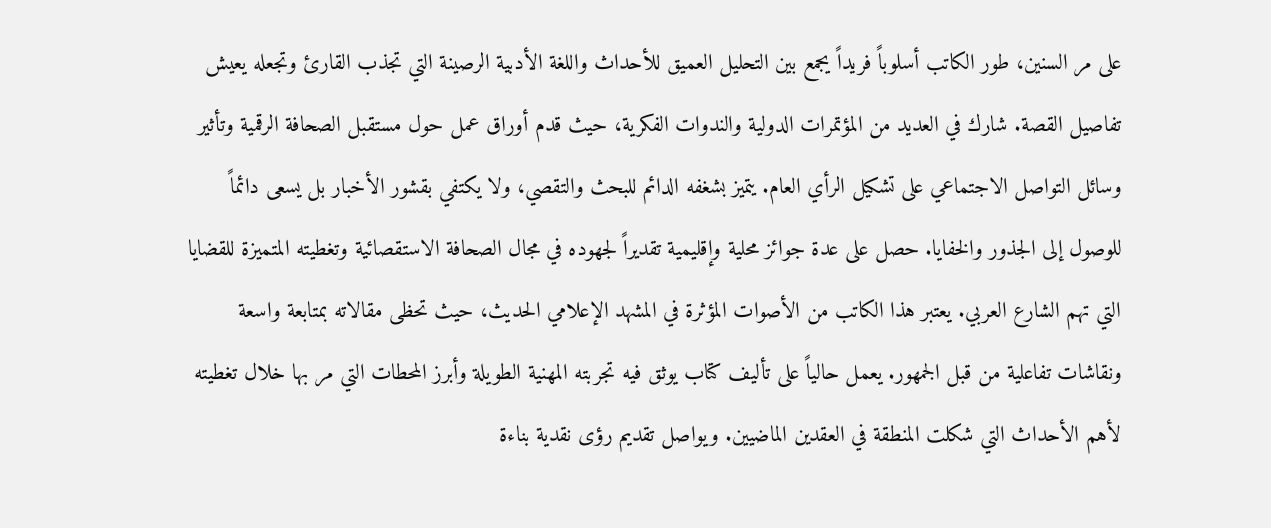على مر السنين، طور الكاتب أسلوباً فريداً يجمع بين التحليل العميق للأحداث واللغة الأدبية الرصينة التي تجذب القارئ وتجعله يعيش تفاصيل القصة. شارك في العديد من المؤتمرات الدولية والندوات الفكرية، حيث قدم أوراق عمل حول مستقبل الصحافة الرقمية وتأثير وسائل التواصل الاجتماعي على تشكيل الرأي العام. يتميز بشغفه الدائم للبحث والتقصي، ولا يكتفي بقشور الأخبار بل يسعى دائماً للوصول إلى الجذور والخفايا. حصل على عدة جوائز محلية وإقليمية تقديراً لجهوده في مجال الصحافة الاستقصائية وتغطيته المتميزة للقضايا التي تهم الشارع العربي. يعتبر هذا الكاتب من الأصوات المؤثرة في المشهد الإعلامي الحديث، حيث تحظى مقالاته بمتابعة واسعة ونقاشات تفاعلية من قبل الجمهور. يعمل حالياً على تأليف كتاب يوثق فيه تجربته المهنية الطويلة وأبرز المحطات التي مر بها خلال تغطيته لأهم الأحداث التي شكلت المنطقة في العقدين الماضيين. ويواصل تقديم رؤى نقدية بناءة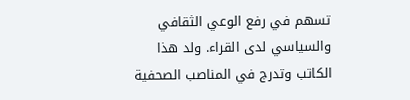تسهم في رفع الوعي الثقافي والسياسي لدى القراء. ولد هذا الكاتب وتدرج في المناصب الصحفية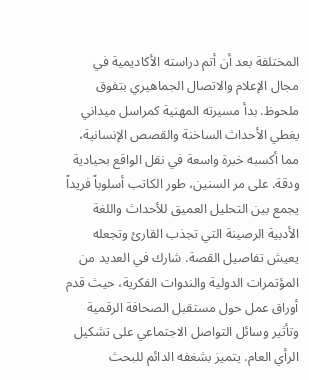المختلفة بعد أن أتم دراسته الأكاديمية في مجال الإعلام والاتصال الجماهيري بتفوق ملحوظ. بدأ مسيرته المهنية كمراسل ميداني يغطي الأحداث الساخنة والقصص الإنسانية، مما أكسبه خبرة واسعة في نقل الواقع بحيادية ودقة. على مر السنين، طور الكاتب أسلوباً فريداً يجمع بين التحليل العميق للأحداث واللغة الأدبية الرصينة التي تجذب القارئ وتجعله يعيش تفاصيل القصة. شارك في العديد من المؤتمرات الدولية والندوات الفكرية، حيث قدم أوراق عمل حول مستقبل الصحافة الرقمية وتأثير وسائل التواصل الاجتماعي على تشكيل الرأي العام. يتميز بشغفه الدائم للبحث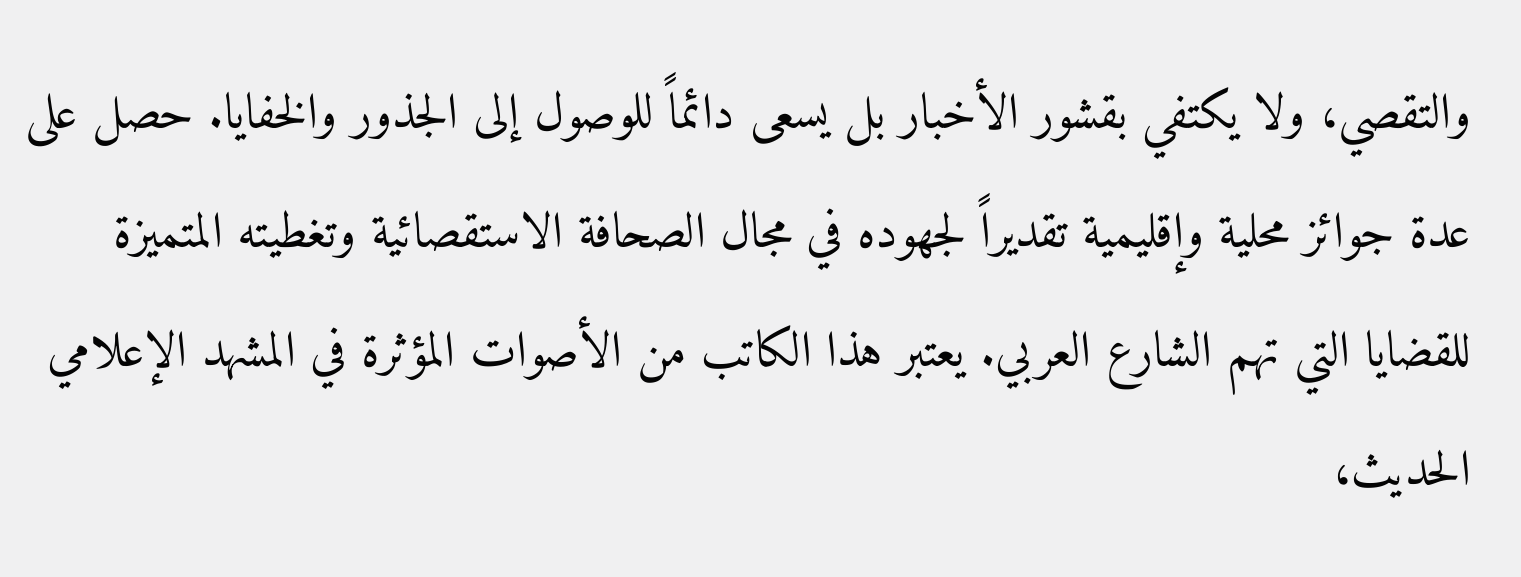والتقصي، ولا يكتفي بقشور الأخبار بل يسعى دائماً للوصول إلى الجذور والخفايا. حصل على عدة جوائز محلية وإقليمية تقديراً لجهوده في مجال الصحافة الاستقصائية وتغطيته المتميزة للقضايا التي تهم الشارع العربي. يعتبر هذا الكاتب من الأصوات المؤثرة في المشهد الإعلامي الحديث،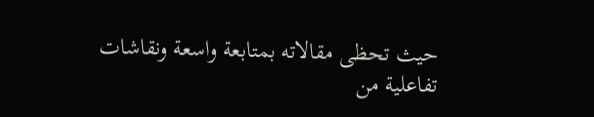حيث تحظى مقالاته بمتابعة واسعة ونقاشات تفاعلية من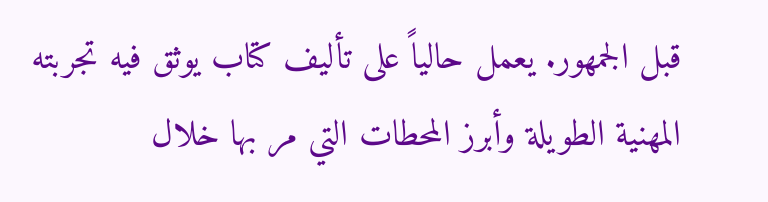قبل الجمهور. يعمل حالياً على تأليف كتاب يوثق فيه تجربته المهنية الطويلة وأبرز المحطات التي مر بها خلال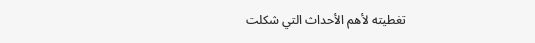تغطيته لأهم الأحداث التي شكلت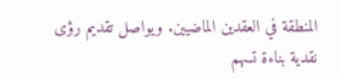المنطقة في العقدين الماضيين. ويواصل تقديم رؤى نقدية بناءة تسهم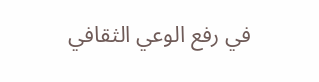في رفع الوعي الثقافي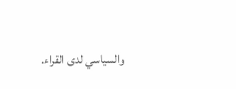والسياسي لدى القراء.